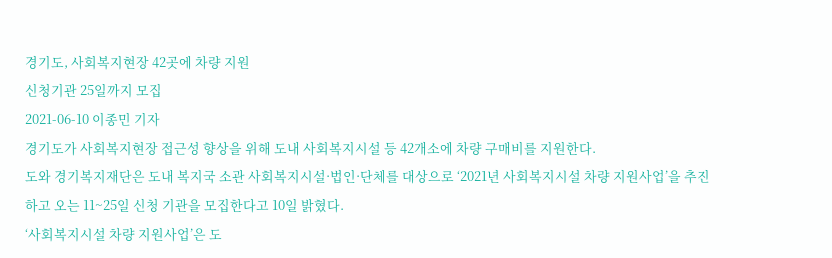경기도, 사회복지현장 42곳에 차량 지원
신청기관 25일까지 모집
2021-06-10 이종민 기자
경기도가 사회복지현장 접근성 향상을 위해 도내 사회복지시설 등 42개소에 차량 구매비를 지원한다.
도와 경기복지재단은 도내 복지국 소관 사회복지시설·법인·단체를 대상으로 ‘2021년 사회복지시설 차량 지원사업’을 추진하고 오는 11~25일 신청 기관을 모집한다고 10일 밝혔다.
‘사회복지시설 차량 지원사업’은 도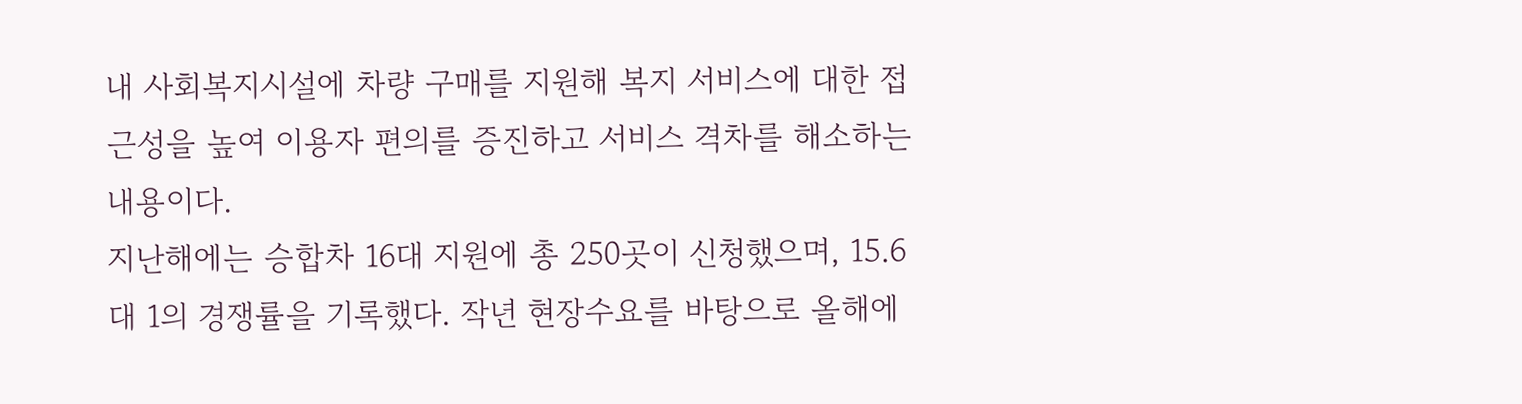내 사회복지시설에 차량 구매를 지원해 복지 서비스에 대한 접근성을 높여 이용자 편의를 증진하고 서비스 격차를 해소하는 내용이다.
지난해에는 승합차 16대 지원에 총 250곳이 신청했으며, 15.6대 1의 경쟁률을 기록했다. 작년 현장수요를 바탕으로 올해에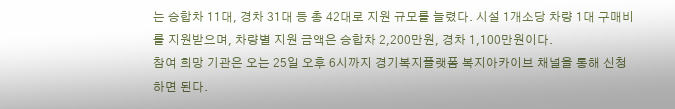는 승합차 11대, 경차 31대 등 총 42대로 지원 규모를 늘렸다. 시설 1개소당 차량 1대 구매비를 지원받으며, 차량별 지원 금액은 승합차 2,200만원, 경차 1,100만원이다.
참여 희망 기관은 오는 25일 오후 6시까지 경기복지플랫폼 복지아카이브 채널을 통해 신청하면 된다.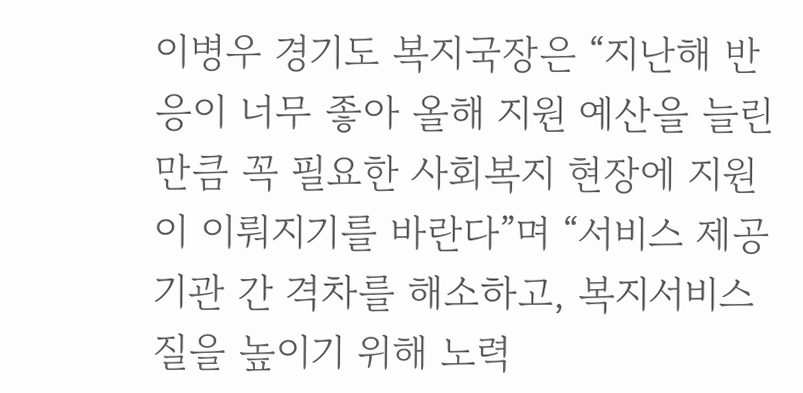이병우 경기도 복지국장은 “지난해 반응이 너무 좋아 올해 지원 예산을 늘린 만큼 꼭 필요한 사회복지 현장에 지원이 이뤄지기를 바란다”며 “서비스 제공기관 간 격차를 해소하고, 복지서비스 질을 높이기 위해 노력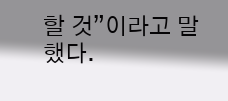할 것”이라고 말했다.